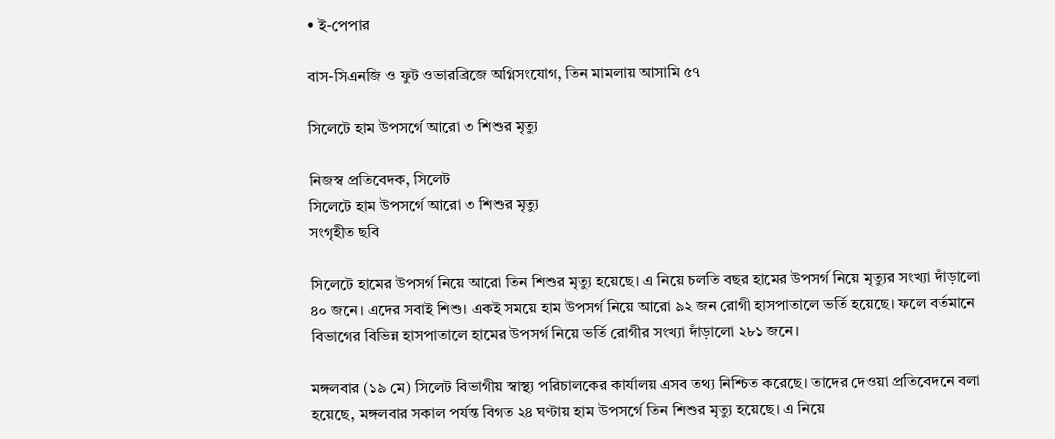• ই-পেপার

বাস-সিএনজি ও ফুট ওভারব্রিজে অগ্নিসংযোগ, তিন মামলায় আসামি ৫৭

সিলেটে হাম উপসর্গে আরো ৩ শিশুর মৃত্যু

নিজস্ব প্রতিবেদক, সিলেট
সিলেটে হাম উপসর্গে আরো ৩ শিশুর মৃত্যু
সংগৃহীত ছবি

সিলেটে হামের উপসর্গ নিয়ে আরো তিন শিশুর মৃত্যু হয়েছে। এ নিয়ে চলতি বছর হামের উপসর্গ নিয়ে মৃত্যুর সংখ্যা দাঁড়ালো ৪০ জনে। এদের সবাই শিশু। একই সময়ে হাম উপসর্গ নিয়ে আরো ৯২ জন রোগী হাসপাতালে ভর্তি হয়েছে। ফলে বর্তমানে বিভাগের বিভিন্ন হাসপাতালে হামের উপসর্গ নিয়ে ভর্তি রোগীর সংখ্যা দাঁড়ালো ২৮১ জনে।

মঙ্গলবার (১৯ মে) সিলেট বিভাগীয় স্বাস্থ্য পরিচালকের কার্যালয় এসব তথ্য নিশ্চিত করেছে। তাদের দেওয়া প্রতিবেদনে বলা হয়েছে, মঙ্গলবার সকাল পর্যন্ত বিগত ২৪ ঘণ্টায় হাম উপসর্গে তিন শিশুর মৃত্যু হয়েছে। এ নিয়ে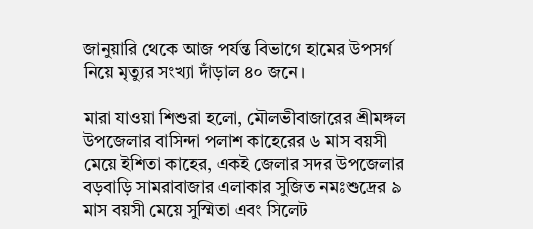জানুয়ারি থেকে আজ পর্যন্ত বিভাগে হামের উপসর্গ নিয়ে মৃত্যুর সংখ্যা দাঁড়াল ৪০ জনে।

মারা যাওয়া শিশুরা হলো, মৌলভীবাজারের শ্রীমঙ্গল উপজেলার বাসিন্দা পলাশ কাহেরের ৬ মাস বয়সী মেয়ে ইশিতা কাহের, একই জেলার সদর উপজেলার বড়বাড়ি সামরাবাজার এলাকার সুজিত নমঃশুদ্রের ৯ মাস বয়সী মেয়ে সুস্মিতা এবং সিলেট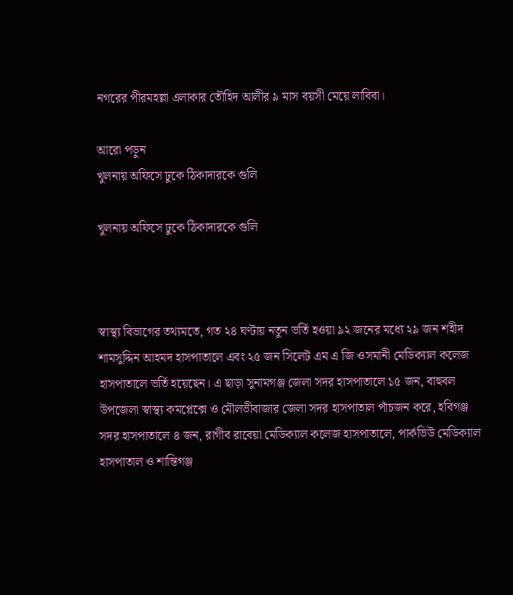নগরের পীরমহল্লা এলাকার তৌহিদ আলীর ৯ মাস বয়সী মেয়ে লাবিবা।

আরো পড়ুন
খুলনায় অফিসে ঢুকে ঠিকাদারকে গুলি

খুলনায় অফিসে ঢুকে ঠিকাদারকে গুলি



স্বাস্থ্য বিভাগের তথ্যমতে, গত ২৪ ঘণ্টায় নতুন ভর্তি হওয়া ৯২ জনের মধ্যে ২৯ জন শহীদ শামসুদ্দিন আহমদ হাসপাতালে এবং ২৫ জন সিলেট এম এ জি ওসমানী মেডিক্যাল কলেজ হাসপাতালে ভর্তি হয়েছেন। এ ছাড়া সুনামগঞ্জ জেলা সদর হাসপাতালে ১৫ জন, বাহুবল উপজেলা স্বাস্থ্য কমপ্লেক্সে ও মৌলভীবাজার জেলা সদর হাসপাতাল পাঁচজন করে, হবিগঞ্জ সদর হাসপাতালে ৪ জন, রাগীব রাবেয়া মেডিক্যাল কলেজ হাসপাতালে, পার্কভিউ মেডিক্যাল হাসপাতাল ও শান্তিগঞ্জ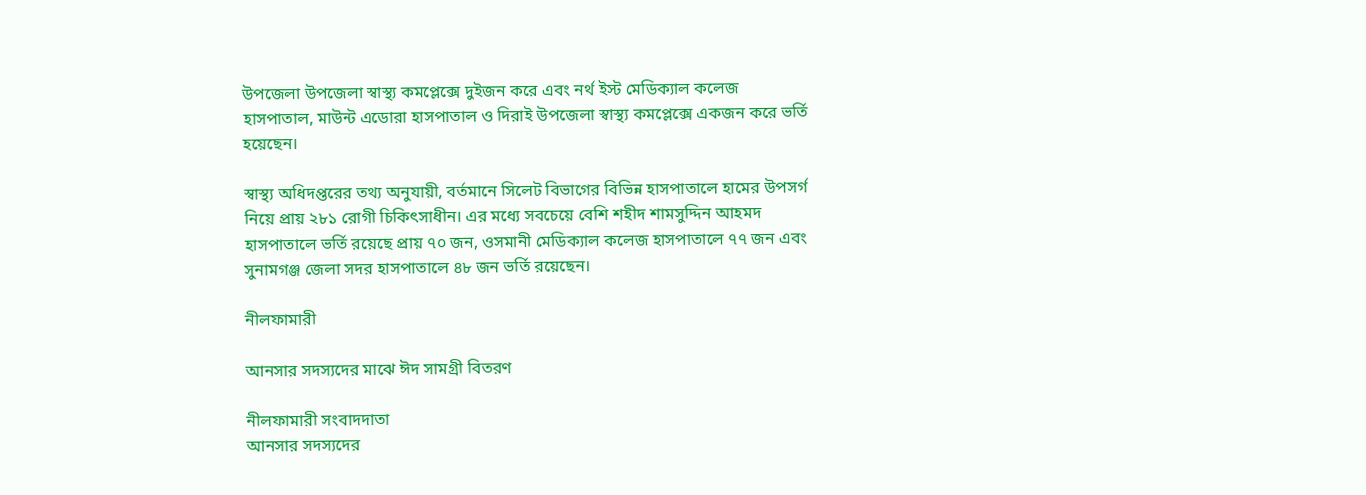উপজেলা উপজেলা স্বাস্থ্য কমপ্লেক্সে দুইজন করে এবং নর্থ ইস্ট মেডিক্যাল কলেজ হাসপাতাল, মাউন্ট এডোরা হাসপাতাল ও দিরাই উপজেলা স্বাস্থ্য কমপ্লেক্সে একজন করে ভর্তি হয়েছেন।

স্বাস্থ্য অধিদপ্তরের তথ্য অনুযায়ী, বর্তমানে সিলেট বিভাগের বিভিন্ন হাসপাতালে হামের উপসর্গ নিয়ে প্রায় ২৮১ রোগী চিকিৎসাধীন। এর মধ্যে সবচেয়ে বেশি শহীদ শামসুদ্দিন আহমদ হাসপাতালে ভর্তি রয়েছে প্রায় ৭০ জন, ওসমানী মেডিক্যাল কলেজ হাসপাতালে ৭৭ জন এবং সুনামগঞ্জ জেলা সদর হাসপাতালে ৪৮ জন ভর্তি রয়েছেন।

নীলফামারী

আনসার সদস্যদের মাঝে ঈদ সামগ্রী বিতরণ

নীলফামারী সংবাদদাতা
আনসার সদস্যদের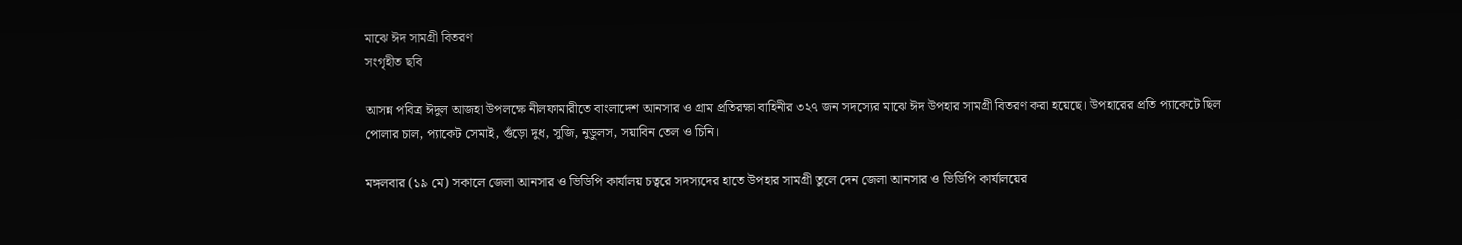মাঝে ঈদ সামগ্রী বিতরণ
সংগৃহীত ছবি

আসন্ন পবিত্র ঈদুল আজহা উপলক্ষে নীলফামারীতে বাংলাদেশ আনসার ও গ্রাম প্রতিরক্ষা বাহিনীর ৩২৭ জন সদস্যের মাঝে ঈদ উপহার সামগ্রী বিতরণ করা হয়েছে। উপহারের প্রতি প্যাকেটে ছিল পোলার চাল, প্যাকেট সেমাই, গুঁড়ো দুধ, সুজি, নুডুলস, সয়াবিন তেল ও চিনি।

মঙ্গলবার (১৯ মে) সকালে জেলা আনসার ও ভিডিপি কার্যালয় চত্বরে সদস্যদের হাতে উপহার সামগ্রী তুলে দেন জেলা আনসার ও ভিডিপি কার্যালয়ের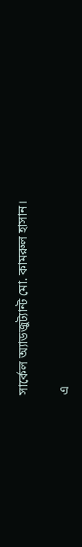সার্কেল অ্যাডজুট্যান্ট মো. কামরুল হাসান।

এ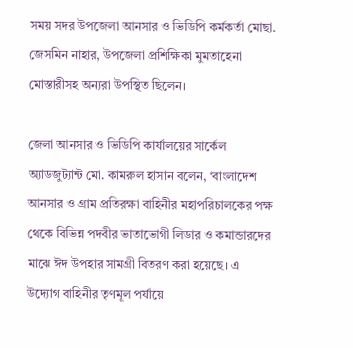সময় সদর উপজেলা আনসার ও ভিডিপি কর্মকর্তা মোছা. জেসমিন নাহার, উপজেলা প্রশিক্ষিকা মুমতাহেনা মোস্তারীসহ অন্যরা উপস্থিত ছিলেন।

জেলা আনসার ও ভিডিপি কার্যালয়ের সার্কেল অ্যাডজুট্যান্ট মো. কামরুল হাসান বলেন, ‘বাংলাদেশ আনসার ও গ্রাম প্রতিরক্ষা বাহিনীর মহাপরিচালকের পক্ষ থেকে বিভিন্ন পদবীর ভাতাভোগী লিডার ও কমান্ডারদের মাঝে ঈদ উপহার সামগ্রী বিতরণ করা হয়েছে। এ উদ্যোগ বাহিনীর তৃণমূল পর্যায়ে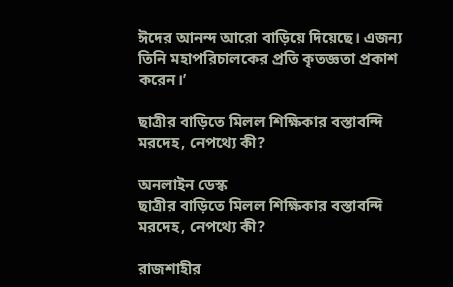ঈদের আনন্দ আরো বাড়িয়ে দিয়েছে। এজন্য তিনি মহাপরিচালকের প্রতি কৃতজ্ঞতা প্রকাশ করেন।’

ছাত্রীর বাড়িতে মিলল শিক্ষিকার বস্তাবন্দি মরদেহ, নেপথ্যে কী?

অনলাইন ডেস্ক
ছাত্রীর বাড়িতে মিলল শিক্ষিকার বস্তাবন্দি মরদেহ, নেপথ্যে কী?

রাজশাহীর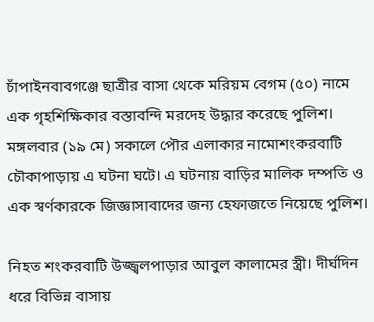চাঁপাইনবাবগঞ্জে ছাত্রীর বাসা থেকে মরিয়ম বেগম (৫০) নামে এক গৃহশিক্ষিকার বস্তাবন্দি মরদেহ উদ্ধার করেছে পুলিশ। মঙ্গলবার (১৯ মে) সকালে পৌর এলাকার নামোশংকরবাটি চৌকাপাড়ায় এ ঘটনা ঘটে। এ ঘটনায় বাড়ির মালিক দম্পতি ও এক স্বর্ণকারকে জিজ্ঞাসাবাদের জন্য হেফাজতে নিয়েছে পুলিশ।

নিহত শংকরবাটি উজ্জ্বলপাড়ার আবুল কালামের স্ত্রী। দীর্ঘদিন ধরে বিভিন্ন বাসায়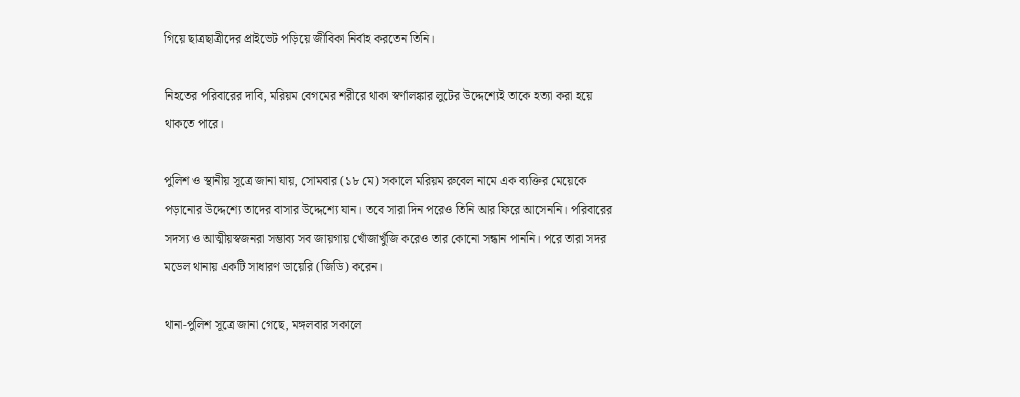গিয়ে ছাত্রছাত্রীদের প্রাইভেট পড়িয়ে জীবিকা নির্বাহ করতেন তিনি।

নিহতের পরিবারের দাবি, মরিয়ম বেগমের শরীরে থাকা স্বর্ণালঙ্কার লুটের উদ্দেশ্যেই তাকে হত্যা করা হয়ে থাকতে পারে।

পুলিশ ও স্থানীয় সূত্রে জানা যায়, সোমবার (১৮ মে) সকালে মরিয়ম রুবেল নামে এক ব্যক্তির মেয়েকে পড়ানোর উদ্দেশ্যে তাদের বাসার উদ্দেশ্যে যান। তবে সারা দিন পরেও তিনি আর ফিরে আসেননি। পরিবারের সদস্য ও আত্মীয়স্বজনরা সম্ভাব্য সব জায়গায় খোঁজাখুঁজি করেও তার কোনো সন্ধান পাননি। পরে তারা সদর মডেল থানায় একটি সাধারণ ডায়েরি (জিডি) করেন।

থানা-পুলিশ সূত্রে জানা গেছে, মঙ্গলবার সকালে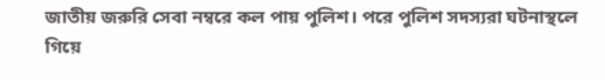জাতীয় জরুরি সেবা নম্বরে কল পায় পুলিশ। পরে পুলিশ সদস্যরা ঘটনাস্থলে গিয়ে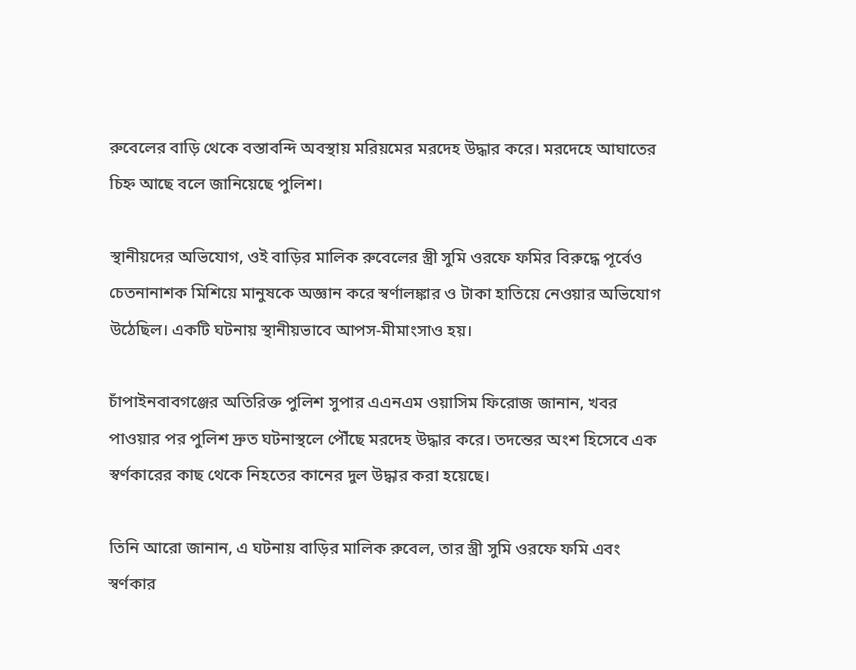রুবেলের বাড়ি থেকে বস্তাবন্দি অবস্থায় মরিয়মের মরদেহ উদ্ধার করে। মরদেহে আঘাতের চিহ্ন আছে বলে জানিয়েছে পুলিশ।

স্থানীয়দের অভিযোগ, ওই বাড়ির মালিক রুবেলের স্ত্রী সুমি ওরফে ফমির বিরুদ্ধে পূর্বেও চেতনানাশক মিশিয়ে মানুষকে অজ্ঞান করে স্বর্ণালঙ্কার ও টাকা হাতিয়ে নেওয়ার অভিযোগ উঠেছিল। একটি ঘটনায় স্থানীয়ভাবে আপস-মীমাংসাও হয়।

চাঁপাইনবাবগঞ্জের অতিরিক্ত পুলিশ সুপার এএনএম ওয়াসিম ফিরোজ জানান, খবর পাওয়ার পর পুলিশ দ্রুত ঘটনাস্থলে পৌঁছে মরদেহ উদ্ধার করে। তদন্তের অংশ হিসেবে এক স্বর্ণকারের কাছ থেকে নিহতের কানের দুল উদ্ধার করা হয়েছে।

তিনি আরো জানান, এ ঘটনায় বাড়ির মালিক রুবেল, তার স্ত্রী সুমি ওরফে ফমি এবং স্বর্ণকার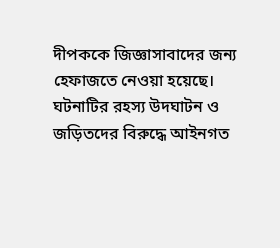দীপককে জিজ্ঞাসাবাদের জন্য হেফাজতে নেওয়া হয়েছে। ঘটনাটির রহস্য উদঘাটন ও জড়িতদের বিরুদ্ধে আইনগত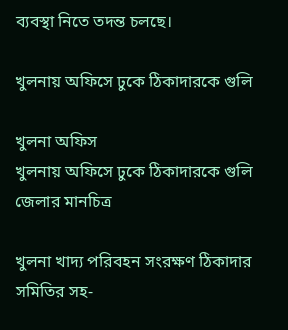ব্যবস্থা নিতে তদন্ত চলছে।

খুলনায় অফিসে ঢুকে ঠিকাদারকে গুলি

খুলনা অফিস
খুলনায় অফিসে ঢুকে ঠিকাদারকে গুলি
জেলার মানচিত্র

খুলনা খাদ্য পরিবহন সংরক্ষণ ঠিকাদার সমিতির সহ-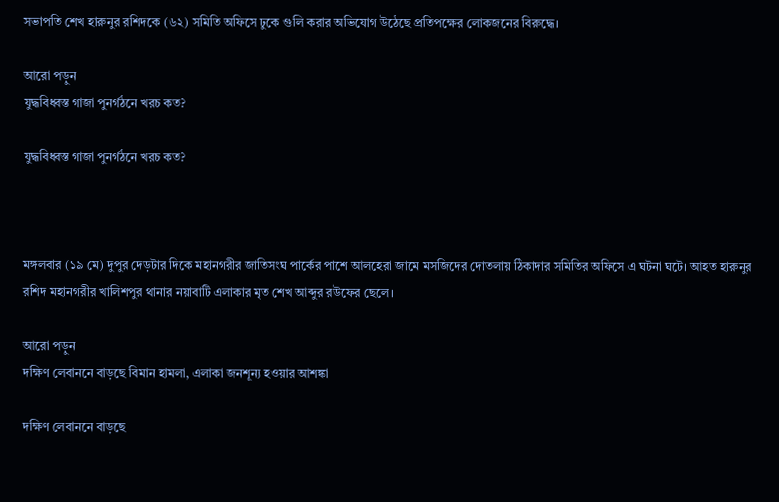সভাপতি শেখ হারুনুর রশিদকে (৬২) সমিতি অফিসে ঢুকে গুলি করার অভিযোগ উঠেছে প্রতিপক্ষের লোকজনের বিরুদ্ধে।

আরো পড়ুন
যুদ্ধবিধ্বস্ত গাজা পুনর্গঠনে খরচ কত?

যুদ্ধবিধ্বস্ত গাজা পুনর্গঠনে খরচ কত?



মঙ্গলবার (১৯ মে) দুপুর দেড়টার দিকে মহানগরীর জাতিসংঘ পার্কের পাশে আলহেরা জামে মসজিদের দোতলায় ঠিকাদার সমিতির অফিসে এ ঘটনা ঘটে। আহত হারুনুর রশিদ মহানগরীর খালিশপুর থানার নয়াবাটি এলাকার মৃত শেখ আব্দুর রউফের ছেলে।

আরো পড়ুন
দক্ষিণ লেবাননে বাড়ছে বিমান হামলা, এলাকা জনশূন্য হওয়ার আশঙ্কা

দক্ষিণ লেবাননে বাড়ছে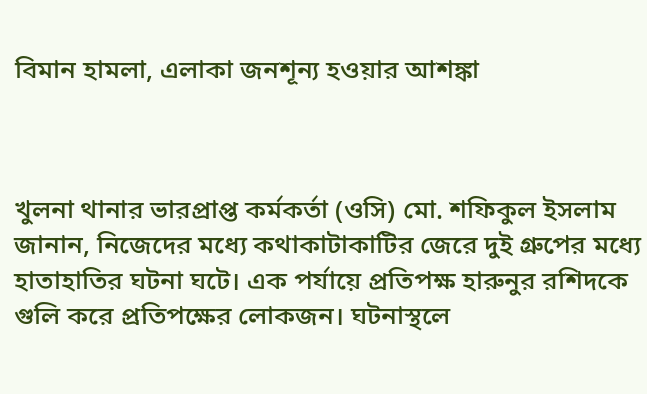বিমান হামলা, এলাকা জনশূন্য হওয়ার আশঙ্কা



খুলনা থানার ভারপ্রাপ্ত কর্মকর্তা (ওসি) মো. শফিকুল ইসলাম জানান, নিজেদের মধ্যে কথাকাটাকাটির জেরে দুই গ্রুপের মধ্যে হাতাহাতির ঘটনা ঘটে। এক পর্যায়ে প্রতিপক্ষ হারুনুর রশিদকে গুলি করে প্রতিপক্ষের লোকজন। ঘটনাস্থলে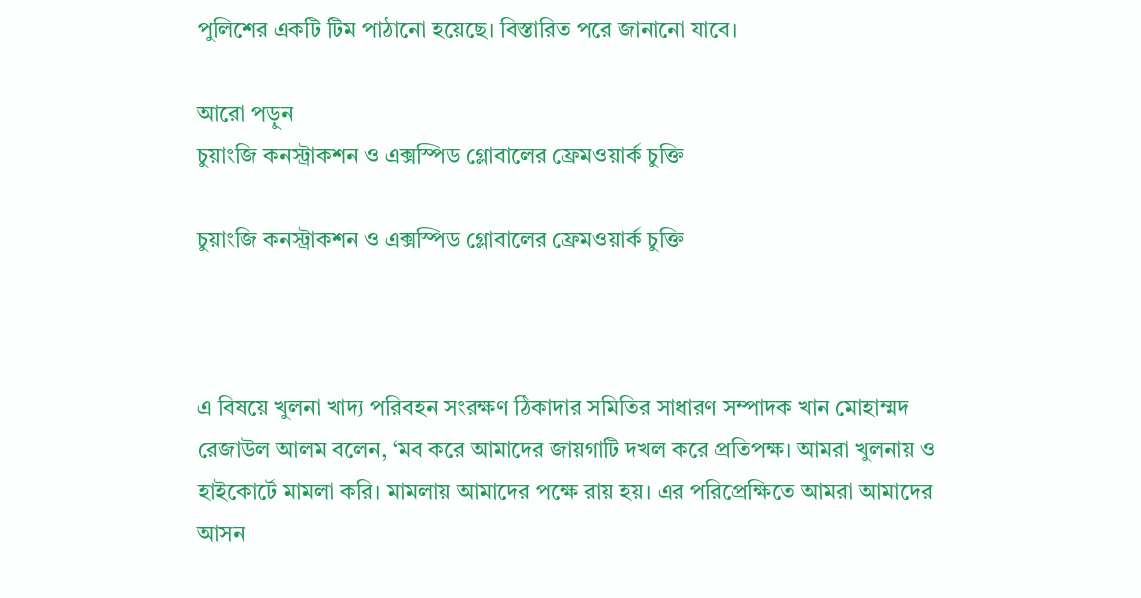পুলিশের একটি টিম পাঠানো হয়েছে। বিস্তারিত পরে জানানো যাবে।

আরো পড়ুন
চুয়াংজি কনস্ট্রাকশন ও এক্সস্পিড গ্লোবালের ফ্রেমওয়ার্ক চুক্তি

চুয়াংজি কনস্ট্রাকশন ও এক্সস্পিড গ্লোবালের ফ্রেমওয়ার্ক চুক্তি



এ বিষয়ে খুলনা খাদ্য পরিবহন সংরক্ষণ ঠিকাদার সমিতির সাধারণ সম্পাদক খান মোহাম্মদ রেজাউল আলম বলেন, ‘মব করে আমাদের জায়গাটি দখল করে প্রতিপক্ষ। আমরা খুলনায় ও হাইকোর্টে মামলা করি। মামলায় আমাদের পক্ষে রায় হয়। এর পরিপ্রেক্ষিতে আমরা আমাদের আসন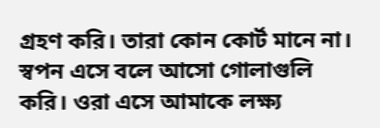গ্রহণ করি। তারা কোন কোর্ট মানে না। স্বপন এসে বলে আসো গোলাগুলি করি। ওরা এসে আমাকে লক্ষ্য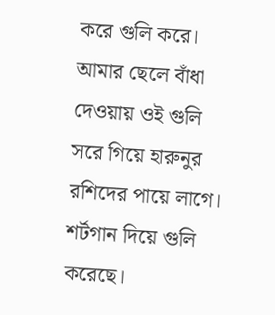করে গুলি করে। আমার ছেলে বাঁধা দেওয়ায় ওই গুলি সরে গিয়ে হারুনুর রশিদের পায়ে লাগে। শর্টগান দিয়ে গুলি করেছে।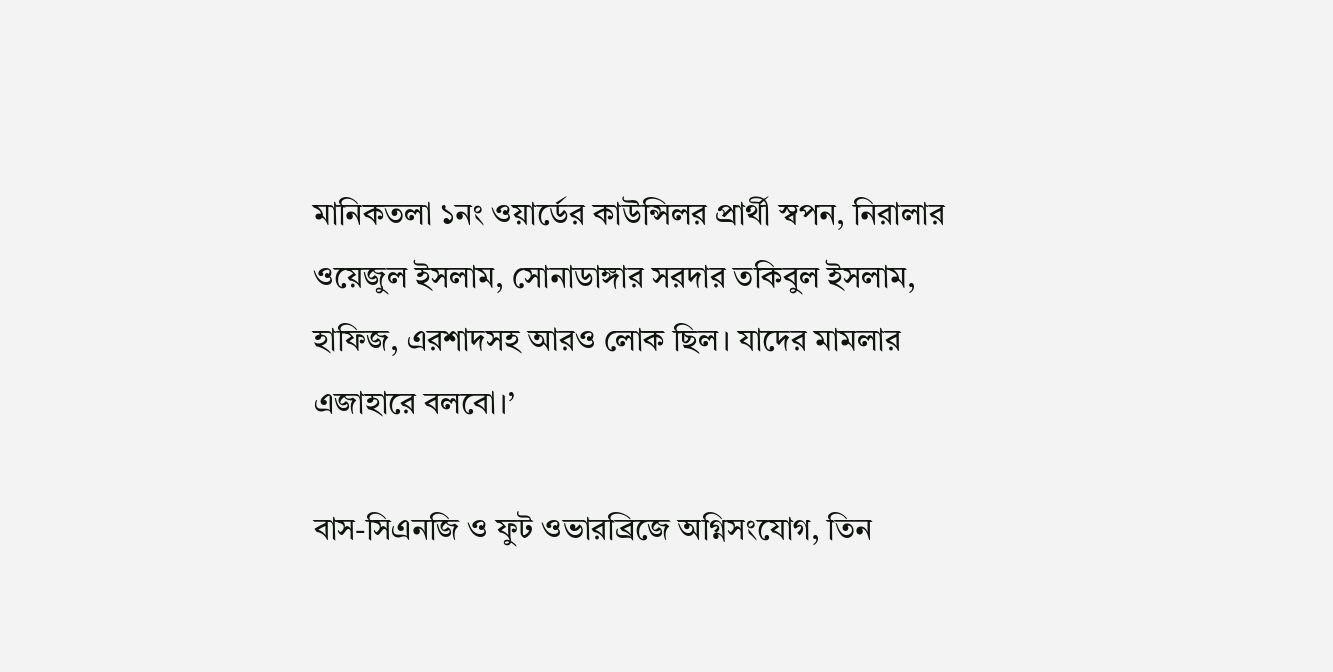মানিকতলা ১নং ওয়ার্ডের কাউন্সিলর প্রার্থী স্বপন, নিরালার ওয়েজুল ইসলাম, সোনাডাঙ্গার সরদার তকিবুল ইসলাম, হাফিজ, এরশাদসহ আরও লোক ছিল। যাদের মামলার এজাহারে বলবো।’

বাস-সিএনজি ও ফুট ওভারব্রিজে অগ্নিসংযোগ, তিন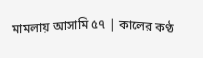মামলায় আসামি ৫৭ | কালের কণ্ঠ